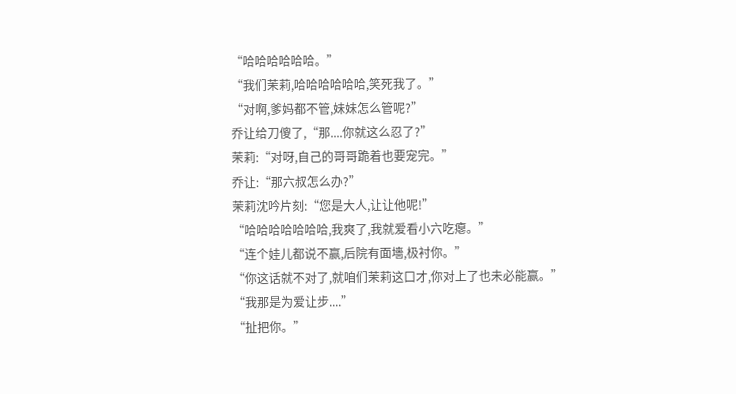“哈哈哈哈哈哈。”
“我们茉莉,哈哈哈哈哈哈,笑死我了。”
“对啊,爹妈都不管,妹妹怎么管呢?”
乔让给刀傻了,“那....你就这么忍了?”
茉莉:“对呀,自己的哥哥跪着也要宠完。”
乔让:“那六叔怎么办?”
茉莉沈吟片刻:“您是大人,让让他呢!”
“哈哈哈哈哈哈哈,我爽了,我就爱看小六吃瘪。”
“连个娃儿都说不赢,后院有面墻,极衬你。”
“你这话就不对了,就咱们茉莉这口才,你对上了也未必能赢。”
“我那是为爱让步....”
“扯把你。”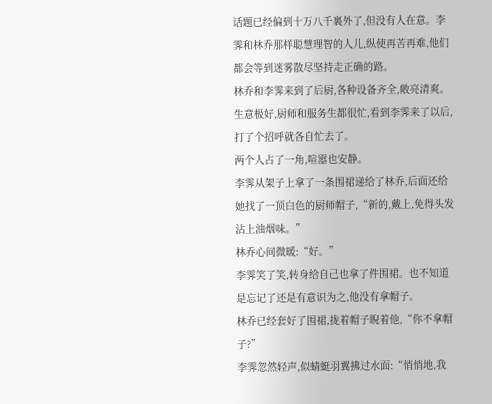话题已经偏到十万八千裏外了,但没有人在意。李霁和林乔那样聪慧理智的人儿,纵使再苦再难,他们都会等到迷雾散尽坚持走正确的路。
林乔和李霁来到了后厨,各种设备齐全,敞亮清爽。生意极好,厨师和服务生都很忙,看到李霁来了以后,打了个招呼就各自忙去了。
两个人占了一角,喧嚣也安静。
李霁从架子上拿了一条围裙递给了林乔,后面还给她找了一顶白色的厨师帽子,“新的,戴上,免得头发沾上油烟味。”
林乔心间微暖:“好。”
李霁笑了笑,转身给自己也拿了件围裙。也不知道是忘记了还是有意识为之,他没有拿帽子。
林乔已经套好了围裙,拢着帽子睨着他,“你不拿帽子?”
李霁忽然轻声,似蜻蜓羽翼拂过水面:“悄悄地,我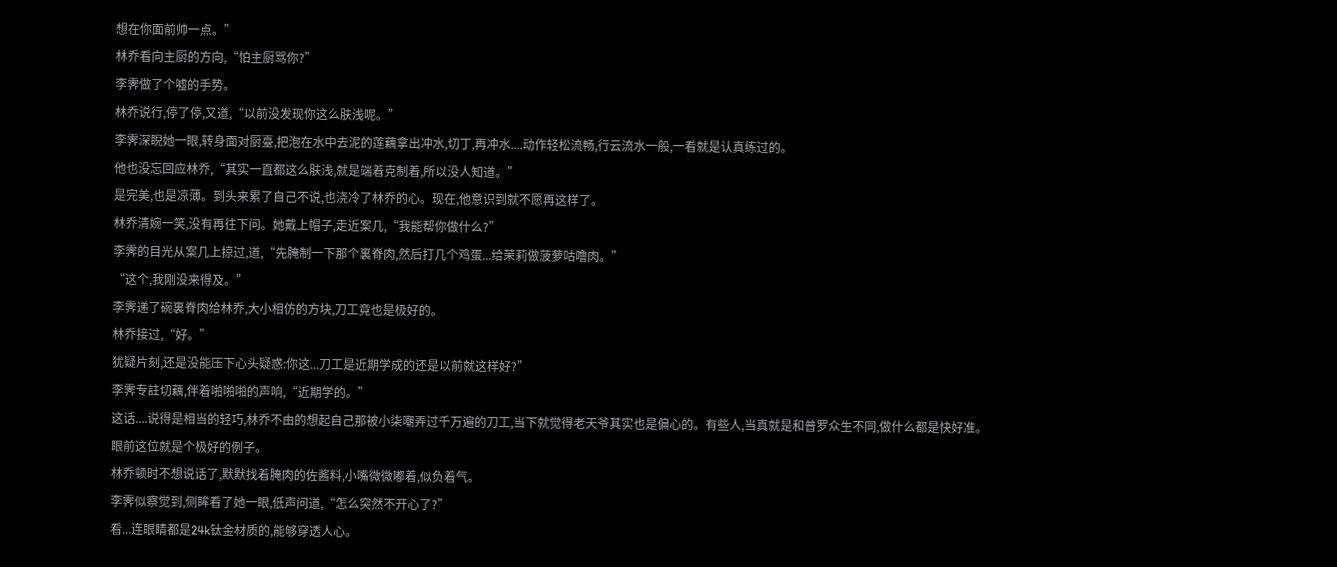想在你面前帅一点。”
林乔看向主厨的方向,“怕主厨骂你?”
李霁做了个嘘的手势。
林乔说行,停了停,又道,“以前没发现你这么肤浅呢。”
李霁深睨她一眼,转身面对厨臺,把泡在水中去泥的莲藕拿出冲水,切丁,再冲水....动作轻松流畅,行云流水一般,一看就是认真练过的。
他也没忘回应林乔,“其实一直都这么肤浅,就是端着克制着,所以没人知道。”
是完美,也是凉薄。到头来累了自己不说,也浇冷了林乔的心。现在,他意识到就不愿再这样了。
林乔清婉一笑,没有再往下问。她戴上帽子,走近案几,“我能帮你做什么?”
李霁的目光从案几上掠过,道,“先腌制一下那个裏脊肉,然后打几个鸡蛋...给茉莉做菠萝咕噜肉。”
“这个,我刚没来得及。”
李霁递了碗裏脊肉给林乔,大小相仿的方块,刀工竟也是极好的。
林乔接过,“好。”
犹疑片刻,还是没能压下心头疑惑:你这...刀工是近期学成的还是以前就这样好?”
李霁专註切藕,伴着啪啪啪的声响,“近期学的。”
这话....说得是相当的轻巧,林乔不由的想起自己那被小柒嘲弄过千万遍的刀工,当下就觉得老天爷其实也是偏心的。有些人,当真就是和普罗众生不同,做什么都是快好准。
眼前这位就是个极好的例子。
林乔顿时不想说话了,默默找着腌肉的佐酱料,小嘴微微嘟着,似负着气。
李霁似察觉到,侧眸看了她一眼,低声问道,“怎么突然不开心了?”
看...连眼睛都是24k钛金材质的,能够穿透人心。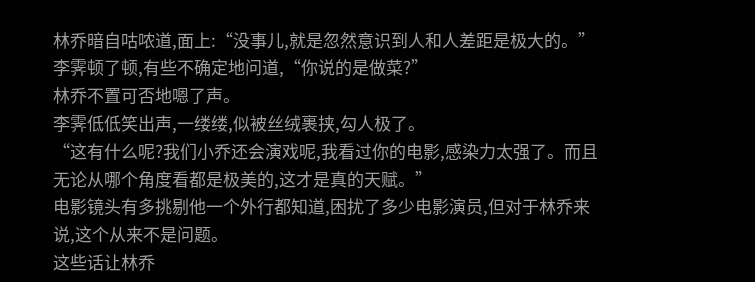林乔暗自咕哝道,面上:“没事儿,就是忽然意识到人和人差距是极大的。”
李霁顿了顿,有些不确定地问道,“你说的是做菜?”
林乔不置可否地嗯了声。
李霁低低笑出声,一缕缕,似被丝绒裹挟,勾人极了。
“这有什么呢?我们小乔还会演戏呢,我看过你的电影,感染力太强了。而且无论从哪个角度看都是极美的,这才是真的天赋。”
电影镜头有多挑剔他一个外行都知道,困扰了多少电影演员,但对于林乔来说,这个从来不是问题。
这些话让林乔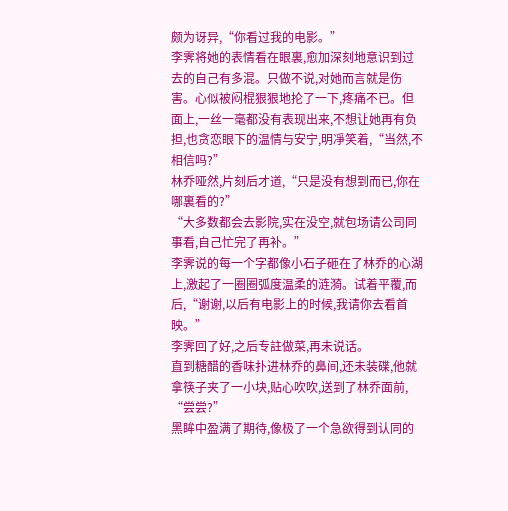颇为讶异,“你看过我的电影。”
李霁将她的表情看在眼裏,愈加深刻地意识到过去的自己有多混。只做不说,对她而言就是伤害。心似被闷棍狠狠地抡了一下,疼痛不已。但面上,一丝一毫都没有表现出来,不想让她再有负担,也贪恋眼下的温情与安宁,明凈笑着,“当然,不相信吗?”
林乔哑然,片刻后才道,“只是没有想到而已,你在哪裏看的?”
“大多数都会去影院,实在没空,就包场请公司同事看,自己忙完了再补。”
李霁说的每一个字都像小石子砸在了林乔的心湖上,激起了一圈圈弧度温柔的涟漪。试着平覆,而后,“谢谢,以后有电影上的时候,我请你去看首映。”
李霁回了好,之后专註做菜,再未说话。
直到糖醋的香味扑进林乔的鼻间,还未装碟,他就拿筷子夹了一小块,贴心吹吹,送到了林乔面前,
“尝尝?”
黑眸中盈满了期待,像极了一个急欲得到认同的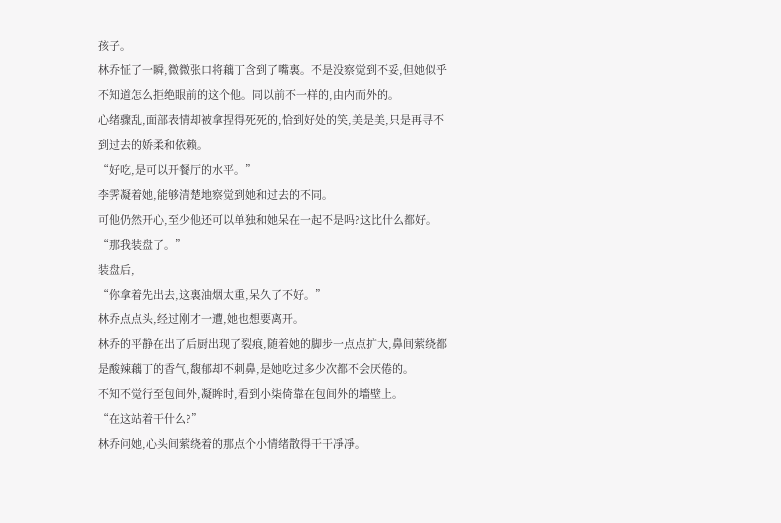孩子。
林乔怔了一瞬,微微张口将藕丁含到了嘴裏。不是没察觉到不妥,但她似乎不知道怎么拒绝眼前的这个他。同以前不一样的,由内而外的。
心绪骤乱,面部表情却被拿捏得死死的,恰到好处的笑,美是美,只是再寻不到过去的娇柔和依赖。
“好吃,是可以开餐厅的水平。”
李霁凝着她,能够清楚地察觉到她和过去的不同。
可他仍然开心,至少他还可以单独和她呆在一起不是吗?这比什么都好。
“那我装盘了。”
装盘后,
“你拿着先出去,这裏油烟太重,呆久了不好。”
林乔点点头,经过刚才一遭,她也想要离开。
林乔的平静在出了后厨出现了裂痕,随着她的脚步一点点扩大,鼻间萦绕都是酸辣藕丁的香气,馥郁却不刺鼻,是她吃过多少次都不会厌倦的。
不知不觉行至包间外,凝眸时,看到小柒倚靠在包间外的墻壁上。
“在这站着干什么?”
林乔问她,心头间萦绕着的那点个小情绪散得干干凈凈。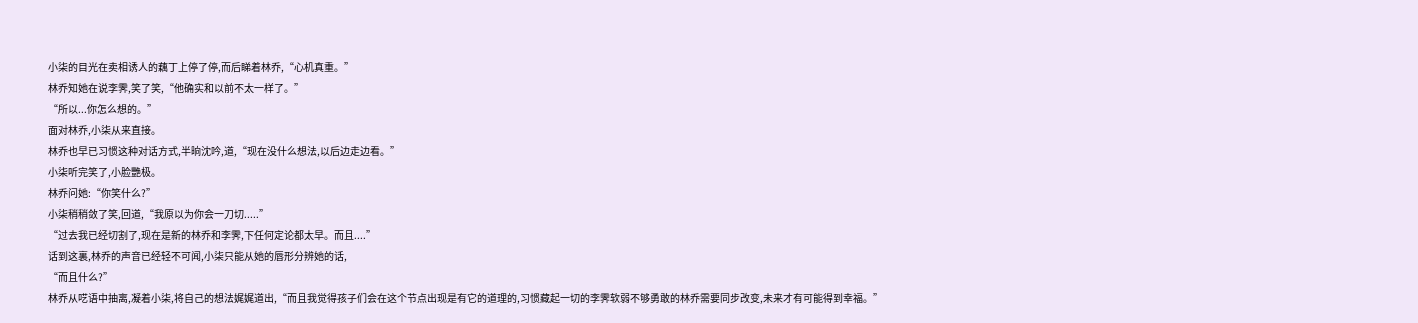小柒的目光在卖相诱人的藕丁上停了停,而后睇着林乔,“心机真重。”
林乔知她在说李霁,笑了笑,“他确实和以前不太一样了。”
“所以...你怎么想的。”
面对林乔,小柒从来直接。
林乔也早已习惯这种对话方式,半晌沈吟,道,“现在没什么想法,以后边走边看。”
小柒听完笑了,小脸艷极。
林乔问她:“你笑什么?”
小柒稍稍敛了笑,回道,“我原以为你会一刀切.....”
“过去我已经切割了,现在是新的林乔和李霁,下任何定论都太早。而且....”
话到这裏,林乔的声音已经轻不可闻,小柒只能从她的唇形分辨她的话,
“而且什么?”
林乔从呓语中抽离,凝着小柒,将自己的想法娓娓道出,“而且我觉得孩子们会在这个节点出现是有它的道理的,习惯藏起一切的李霁软弱不够勇敢的林乔需要同步改变,未来才有可能得到幸福。”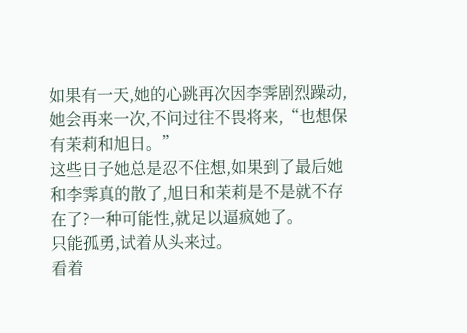如果有一天,她的心跳再次因李霁剧烈躁动,她会再来一次,不问过往不畏将来,“也想保有茉莉和旭日。”
这些日子她总是忍不住想,如果到了最后她和李霁真的散了,旭日和茉莉是不是就不存在了?一种可能性,就足以逼疯她了。
只能孤勇,试着从头来过。
看着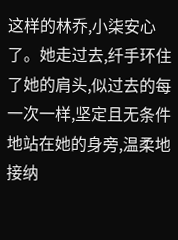这样的林乔,小柒安心了。她走过去,纤手环住了她的肩头,似过去的每一次一样,坚定且无条件地站在她的身旁,温柔地接纳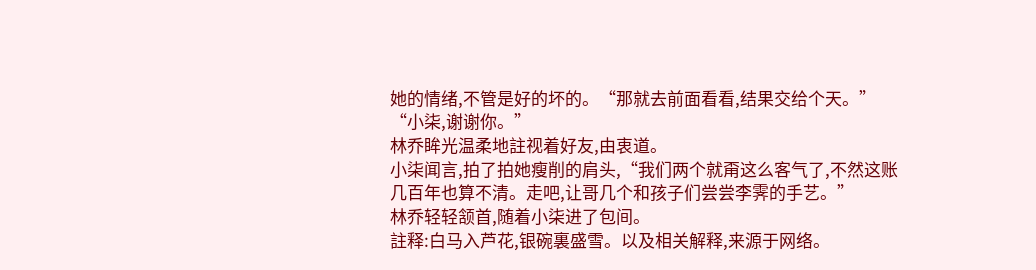她的情绪,不管是好的坏的。“那就去前面看看,结果交给个天。”
“小柒,谢谢你。”
林乔眸光温柔地註视着好友,由衷道。
小柒闻言,拍了拍她瘦削的肩头,“我们两个就甭这么客气了,不然这账几百年也算不清。走吧,让哥几个和孩子们尝尝李霁的手艺。”
林乔轻轻颔首,随着小柒进了包间。
註释:白马入芦花,银碗裏盛雪。以及相关解释,来源于网络。